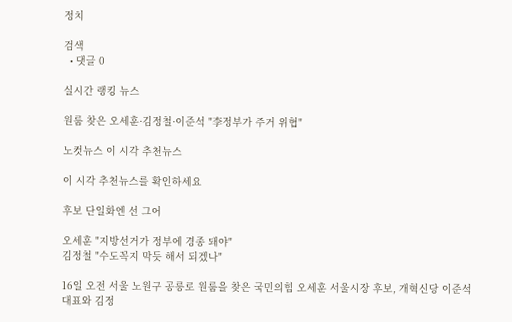정치

검색
  • 댓글 0

실시간 랭킹 뉴스

원룸 찾은 오세훈·김정철·이준석 "李정부가 주거 위협"

노컷뉴스 이 시각 추천뉴스

이 시각 추천뉴스를 확인하세요

후보 단일화엔 선 그어

오세훈 "지방선거가 정부에 경종 돼야"
김정철 "수도꼭지 막듯 해서 되겠나"

16일 오전 서울 노원구 공릉로 원룸을 찾은 국민의힘 오세훈 서울시장 후보, 개혁신당 이준석 대표와 김정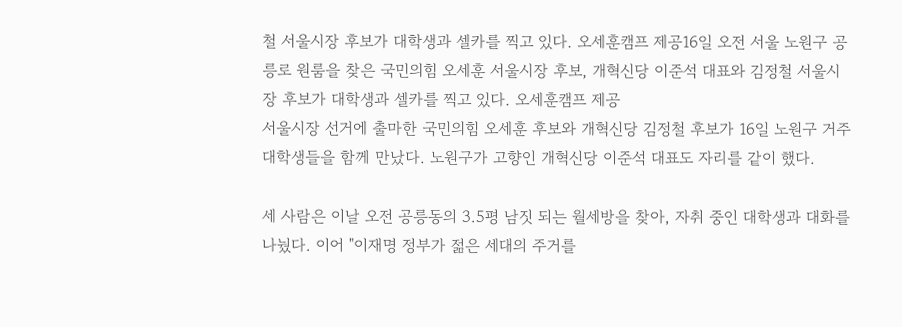철 서울시장 후보가 대학생과 셀카를 찍고 있다. 오세훈캠프 제공16일 오전 서울 노원구 공릉로 원룸을 찾은 국민의힘 오세훈 서울시장 후보, 개혁신당 이준석 대표와 김정철 서울시장 후보가 대학생과 셀카를 찍고 있다. 오세훈캠프 제공
서울시장 선거에 출마한 국민의힘 오세훈 후보와 개혁신당 김정철 후보가 16일 노원구 거주 대학생들을 함께 만났다. 노원구가 고향인 개혁신당 이준석 대표도 자리를 같이 했다.

세 사람은 이날 오전 공릉동의 3.5평 남짓 되는 월세방을 찾아, 자취 중인 대학생과 대화를 나눴다. 이어 "이재명 정부가 젊은 세대의 주거를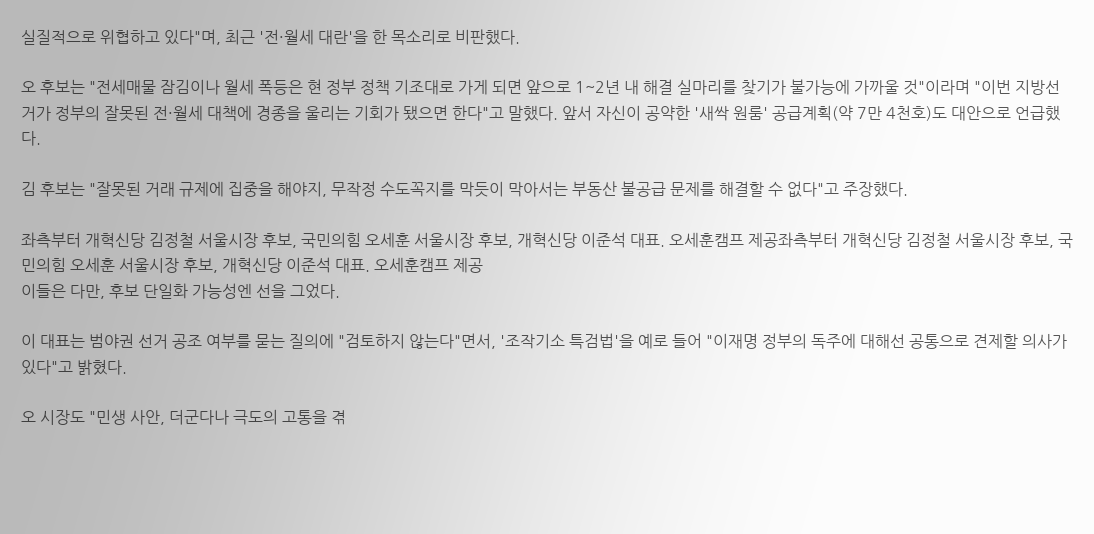실질적으로 위협하고 있다"며, 최근 '전·월세 대란'을 한 목소리로 비판했다.

오 후보는 "전세매물 잠김이나 월세 폭등은 현 정부 정책 기조대로 가게 되면 앞으로 1~2년 내 해결 실마리를 찾기가 불가능에 가까울 것"이라며 "이번 지방선거가 정부의 잘못된 전·월세 대책에 경종을 울리는 기회가 됐으면 한다"고 말했다. 앞서 자신이 공약한 '새싹 원룸' 공급계획(약 7만 4천호)도 대안으로 언급했다.

김 후보는 "잘못된 거래 규제에 집중을 해야지, 무작정 수도꼭지를 막듯이 막아서는 부동산 불공급 문제를 해결할 수 없다"고 주장했다.

좌측부터 개혁신당 김정철 서울시장 후보, 국민의힘 오세훈 서울시장 후보, 개혁신당 이준석 대표. 오세훈캠프 제공좌측부터 개혁신당 김정철 서울시장 후보, 국민의힘 오세훈 서울시장 후보, 개혁신당 이준석 대표. 오세훈캠프 제공
이들은 다만, 후보 단일화 가능성엔 선을 그었다.

이 대표는 범야권 선거 공조 여부를 묻는 질의에 "검토하지 않는다"면서, '조작기소 특검법'을 예로 들어 "이재명 정부의 독주에 대해선 공통으로 견제할 의사가 있다"고 밝혔다.

오 시장도 "민생 사안, 더군다나 극도의 고통을 겪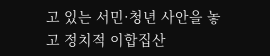고 있는 서민·청년 사안을 놓고 정치적 이합집산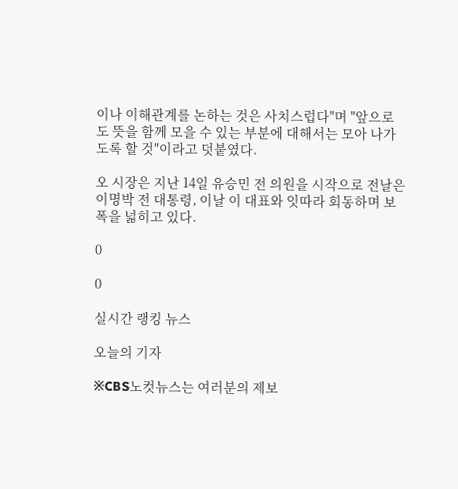이나 이해관계를 논하는 것은 사치스럽다"며 "앞으로도 뜻을 함께 모을 수 있는 부분에 대해서는 모아 나가도록 할 것"이라고 덧붙였다.

오 시장은 지난 14일 유승민 전 의원을 시작으로 전날은 이명박 전 대통령, 이날 이 대표와 잇따라 회동하며 보폭을 넓히고 있다.

0

0

실시간 랭킹 뉴스

오늘의 기자

※CBS노컷뉴스는 여러분의 제보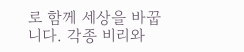로 함께 세상을 바꿉니다. 각종 비리와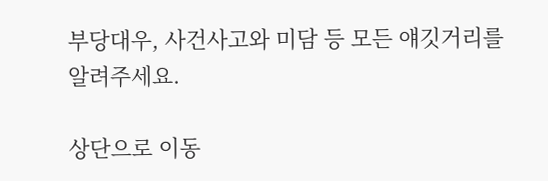부당대우, 사건사고와 미담 등 모든 얘깃거리를 알려주세요.

상단으로 이동